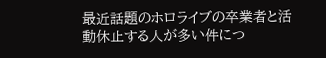最近話題のホロライブの卒業者と活動休止する人が多い件につ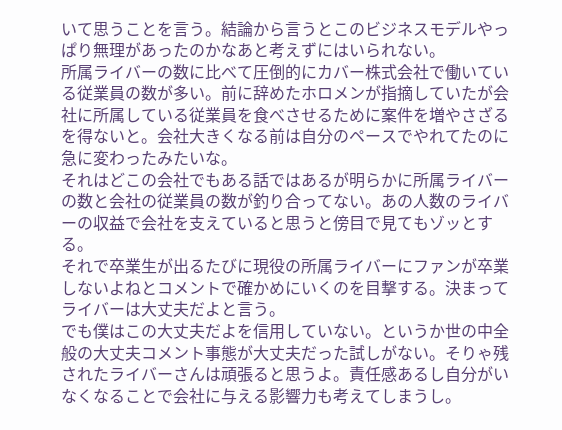いて思うことを言う。結論から言うとこのビジネスモデルやっぱり無理があったのかなあと考えずにはいられない。
所属ライバーの数に比べて圧倒的にカバー株式会社で働いている従業員の数が多い。前に辞めたホロメンが指摘していたが会社に所属している従業員を食べさせるために案件を増やさざるを得ないと。会社大きくなる前は自分のペースでやれてたのに急に変わったみたいな。
それはどこの会社でもある話ではあるが明らかに所属ライバーの数と会社の従業員の数が釣り合ってない。あの人数のライバーの収益で会社を支えていると思うと傍目で見てもゾッとする。
それで卒業生が出るたびに現役の所属ライバーにファンが卒業しないよねとコメントで確かめにいくのを目撃する。決まってライバーは大丈夫だよと言う。
でも僕はこの大丈夫だよを信用していない。というか世の中全般の大丈夫コメント事態が大丈夫だった試しがない。そりゃ残されたライバーさんは頑張ると思うよ。責任感あるし自分がいなくなることで会社に与える影響力も考えてしまうし。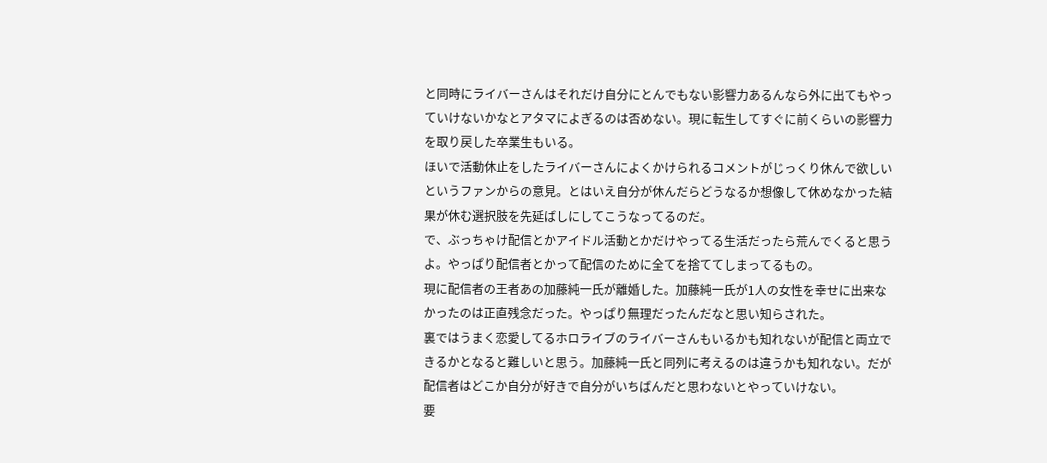と同時にライバーさんはそれだけ自分にとんでもない影響力あるんなら外に出てもやっていけないかなとアタマによぎるのは否めない。現に転生してすぐに前くらいの影響力を取り戻した卒業生もいる。
ほいで活動休止をしたライバーさんによくかけられるコメントがじっくり休んで欲しいというファンからの意見。とはいえ自分が休んだらどうなるか想像して休めなかった結果が休む選択肢を先延ばしにしてこうなってるのだ。
で、ぶっちゃけ配信とかアイドル活動とかだけやってる生活だったら荒んでくると思うよ。やっぱり配信者とかって配信のために全てを捨ててしまってるもの。
現に配信者の王者あの加藤純一氏が離婚した。加藤純一氏が1人の女性を幸せに出来なかったのは正直残念だった。やっぱり無理だったんだなと思い知らされた。
裏ではうまく恋愛してるホロライブのライバーさんもいるかも知れないが配信と両立できるかとなると難しいと思う。加藤純一氏と同列に考えるのは違うかも知れない。だが配信者はどこか自分が好きで自分がいちばんだと思わないとやっていけない。
要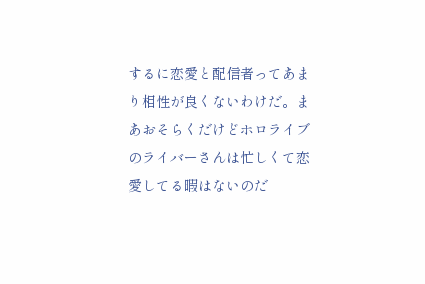するに恋愛と配信者ってあまり相性が良くないわけだ。まあおそらくだけどホロライブのライバーさんは忙しくて恋愛してる暇はないのだ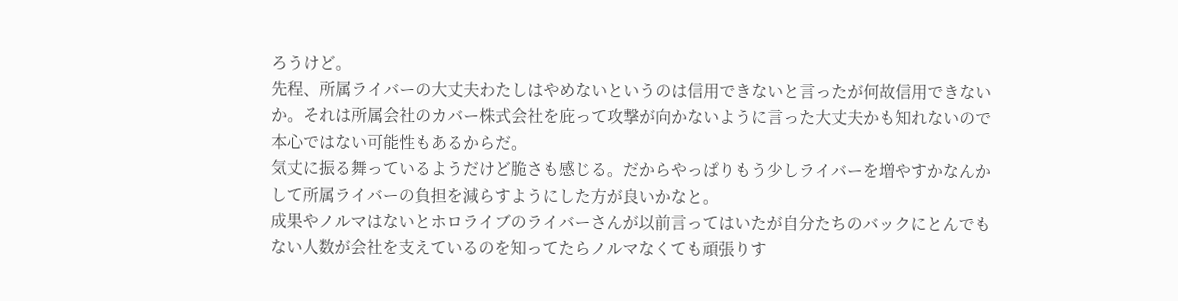ろうけど。
先程、所属ライバーの大丈夫わたしはやめないというのは信用できないと言ったが何故信用できないか。それは所属会社のカバー株式会社を庇って攻撃が向かないように言った大丈夫かも知れないので本心ではない可能性もあるからだ。
気丈に振る舞っているようだけど脆さも感じる。だからやっぱりもう少しライバーを増やすかなんかして所属ライバーの負担を減らすようにした方が良いかなと。
成果やノルマはないとホロライブのライバーさんが以前言ってはいたが自分たちのバックにとんでもない人数が会社を支えているのを知ってたらノルマなくても頑張りす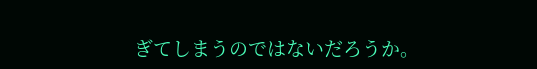ぎてしまうのではないだろうか。